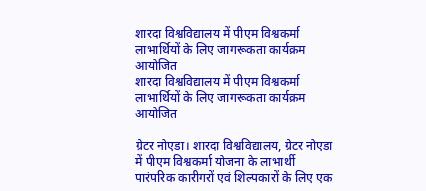शारदा विश्वविद्यालय में पीएम विश्वकर्मा लाभार्थियों के लिए जागरूकता कार्यक्रम आयोजित
शारदा विश्वविद्यालय में पीएम विश्वकर्मा लाभार्थियों के लिए जागरूकता कार्यक्रम आयोजित

ग्रेटर नोएडा। शारदा विश्वविद्यालय, ग्रेटर नोएडा में पीएम विश्वकर्मा योजना के लाभार्थी पारंपरिक कारीगरों एवं शिल्पकारों के लिए एक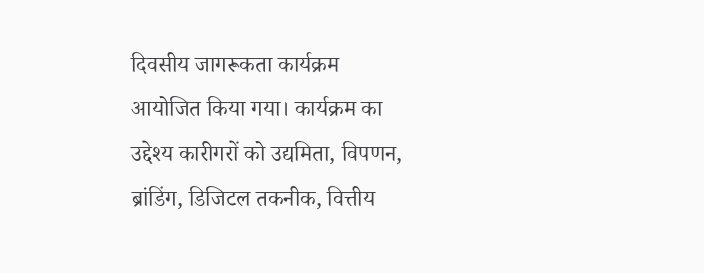दिवसीय जागरूकता कार्यक्रम आयोजित किया गया। कार्यक्रम का उद्देश्य कारीगरों को उद्यमिता, विपणन, ब्रांडिंग, डिजिटल तकनीक, वित्तीय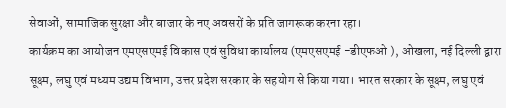सेवाओं, सामाजिक सुरक्षा और बाजार के नए अवसरों के प्रति जागरूक करना रहा।
कार्यक्रम का आयोजन एमएसएमई विकास एवं सुविधा कार्यालय (एमएसएमई -डीएफओ ), ओखला, नई दिल्ली द्वारा सूक्ष्म, लघु एवं मध्यम उद्यम विभाग, उत्तर प्रदेश सरकार के सहयोग से किया गया। भारत सरकार के सूक्ष्म, लघु एवं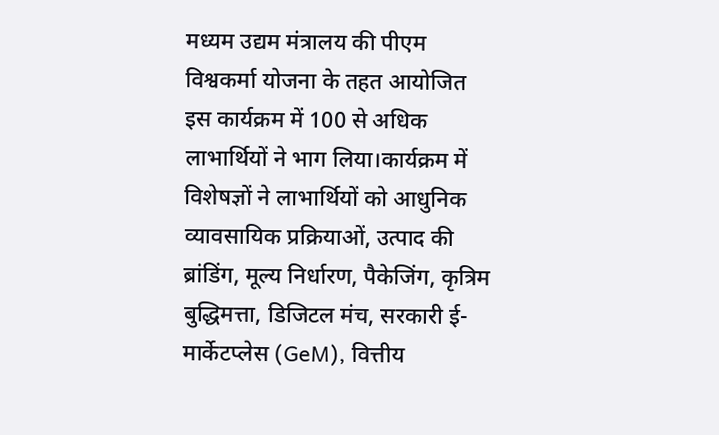मध्यम उद्यम मंत्रालय की पीएम विश्वकर्मा योजना के तहत आयोजित इस कार्यक्रम में 100 से अधिक लाभार्थियों ने भाग लिया।कार्यक्रम में विशेषज्ञों ने लाभार्थियों को आधुनिक व्यावसायिक प्रक्रियाओं, उत्पाद की ब्रांडिंग, मूल्य निर्धारण, पैकेजिंग, कृत्रिम बुद्धिमत्ता, डिजिटल मंच, सरकारी ई-मार्केटप्लेस (GeM), वित्तीय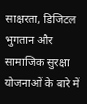साक्षरता, डिजिटल भुगतान और सामाजिक सुरक्षा योजनाओं के बारे में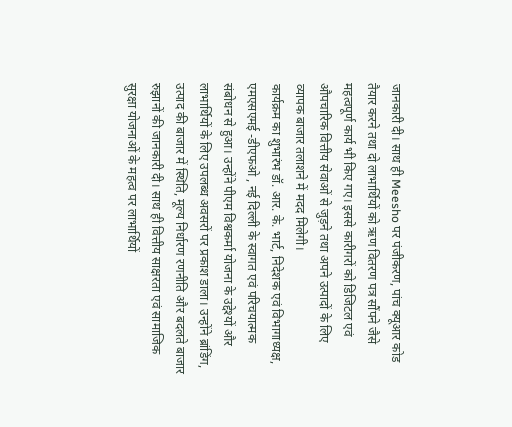जानकारी दी। साथ ही Meesho पर पंजीकरण, पांच क्यूआर कोड तैयार करने तथा दो लाभार्थियों को ऋण वितरण पत्र सौंपने जैसे महत्वपूर्ण कार्य भी किए गए। इससे कारीगरों को डिजिटल एवं औपचारिक वित्तीय सेवाओं से जुड़ने तथा अपने उत्पादों के लिए व्यापक बाजार तलाशने में मदद मिलेगी।
कार्यक्रम का शुभारंभ डॉ. आर. के. भार्ट, निदेशक एवं विभागाध्यक्ष, एमएसएमई -डीएफओ , नई दिल्ली के स्वागत एवं परिचयात्मक संबोधन से हुआ। उन्होंने पीएम विश्वकर्मा योजना के उद्देश्यों और लाभार्थियों के लिए उपलब्ध अवसरों पर प्रकाश डाला। उन्होंने ब्रांडिंग, उत्पाद की बाजार में स्थिति, मूल्य निर्धारण रणनीति और बदलते बाजार रुझानों की जानकारी दी। साथ ही वित्तीय साक्षरता एवं सामाजिक सुरक्षा योजनाओं के महत्व पर लाभार्थियों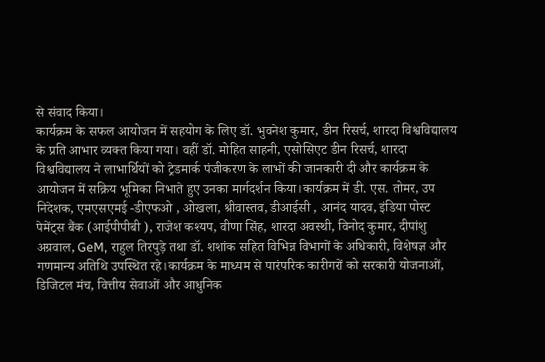से संवाद किया।
कार्यक्रम के सफल आयोजन में सहयोग के लिए डॉ. भुवनेश कुमार, डीन रिसर्च, शारदा विश्वविद्यालय के प्रति आभार व्यक्त किया गया। वहीं डॉ. मोहित साहनी, एसोसिएट डीन रिसर्च, शारदा विश्वविद्यालय ने लाभार्थियों को ट्रेडमार्क पंजीकरण के लाभों की जानकारी दी और कार्यक्रम के आयोजन में सक्रिय भूमिका निभाते हुए उनका मार्गदर्शन किया।कार्यक्रम में डी. एस. तोमर, उप निदेशक, एमएसएमई -डीएफओ , ओखला, श्रीवास्तव, डीआईसी , आनंद यादव, इंडिया पोस्ट पेमेंट्स बैंक (आईपीपीबी ), राजेश कश्यप, वीणा सिंह, शारदा अवस्थी, विनोद कुमार, दीपांशु अग्रवाल, GeM, राहुल तिरपुड़े तथा डॉ. शशांक सहित विभिन्न विभागों के अधिकारी, विशेषज्ञ और गणमान्य अतिथि उपस्थित रहे।कार्यक्रम के माध्यम से पारंपरिक कारीगरों को सरकारी योजनाओं, डिजिटल मंच, वित्तीय सेवाओं और आधुनिक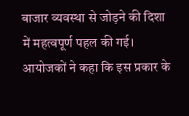बाजार व्यवस्था से जोड़ने की दिशा में महत्वपूर्ण पहल की गई। आयोजकों ने कहा कि इस प्रकार के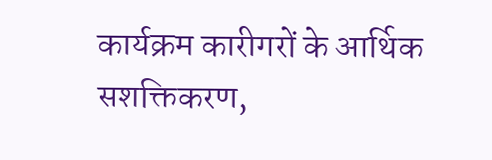कार्यक्रम कारीगरों के आर्थिक सशक्तिकरण,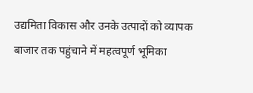उद्यमिता विकास और उनके उत्पादों को व्यापक बाजार तक पहुंचाने में महत्वपूर्ण भूमिका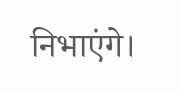निभाएंगे।